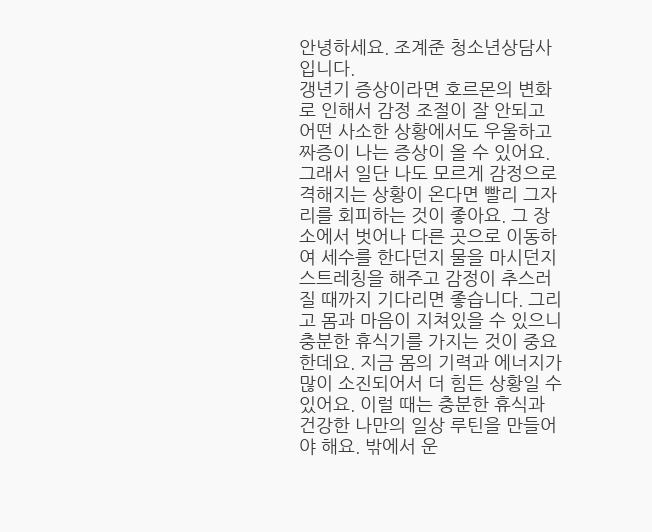안녕하세요. 조계준 청소년상담사입니다.
갱년기 증상이라면 호르몬의 변화로 인해서 감정 조절이 잘 안되고 어떤 사소한 상황에서도 우울하고 짜증이 나는 증상이 올 수 있어요. 그래서 일단 나도 모르게 감정으로 격해지는 상황이 온다면 빨리 그자리를 회피하는 것이 좋아요. 그 장소에서 벗어나 다른 곳으로 이동하여 세수를 한다던지 물을 마시던지 스트레칭을 해주고 감정이 추스러질 때까지 기다리면 좋습니다. 그리고 몸과 마음이 지쳐있을 수 있으니 충분한 휴식기를 가지는 것이 중요한데요. 지금 몸의 기력과 에너지가 많이 소진되어서 더 힘든 상황일 수 있어요. 이럴 때는 충분한 휴식과 건강한 나만의 일상 루틴을 만들어야 해요. 밖에서 운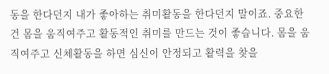동을 한다던지 내가 좋아하는 취미활동을 한다던지 말이죠. 중요한 건 몸을 움직여주고 활동적인 취미를 만드는 것이 좋습니다. 몸을 움직여주고 신체활동을 하면 심신이 안정되고 활력을 찾을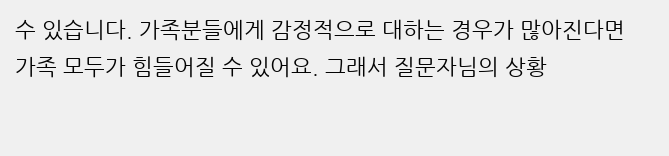수 있습니다. 가족분들에게 감정적으로 대하는 경우가 많아진다면 가족 모두가 힘들어질 수 있어요. 그래서 질문자님의 상황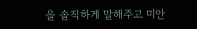을 솔직하게 말해주고 미안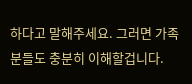하다고 말해주세요. 그러면 가족분들도 충분히 이해할겁니다.